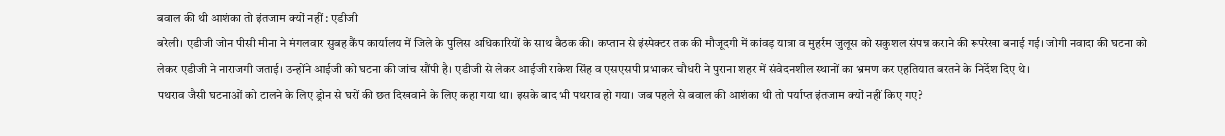बवाल की थी आशंका तो इंतजाम क्यों नहीं : एडीजी
बरेली। एडीजी जोन पीसी मीना ने मंगलवार सुबह कैंप कार्यालय में जिले के पुलिस अधिकारियों के साथ बैठक की। कप्तान से इंस्पेक्टर तक की मौजूदगी में कांवड़ यात्रा व मुहर्रम जुलूस को सकुशल संपन्न कराने की रूपरेखा बनाई गई। जोगी नवादा की घटना को लेकर एडीजी ने नाराजगी जताई। उन्होंने आईजी को घटना की जांच सौंपी है। एडीजी से लेकर आईजी राकेश सिंह व एसएसपी प्रभाकर चौधरी ने पुराना शहर में संवेदनशील स्थानों का भ्रमण कर एहतियात बरतने के निर्देश दिए थे।
पथराव जैसी घटनाओं को टालने के लिए ड्रोन से घरों की छत दिखवाने के लिए कहा गया था। इसके बाद भी पथराव हो गया। जब पहले से बवाल की आशंका थी तो पर्याप्त इंतजाम क्यों नहीं किए गए?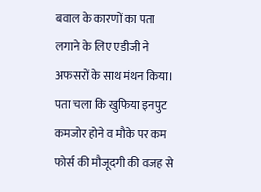बवाल के कारणों का पता लगाने के लिए एडीजी ने अफसरों के साथ मंथन किया। पता चला कि खुफिया इनपुट कमजोर होने व मौके पर कम फोर्स की मौजूदगी की वजह से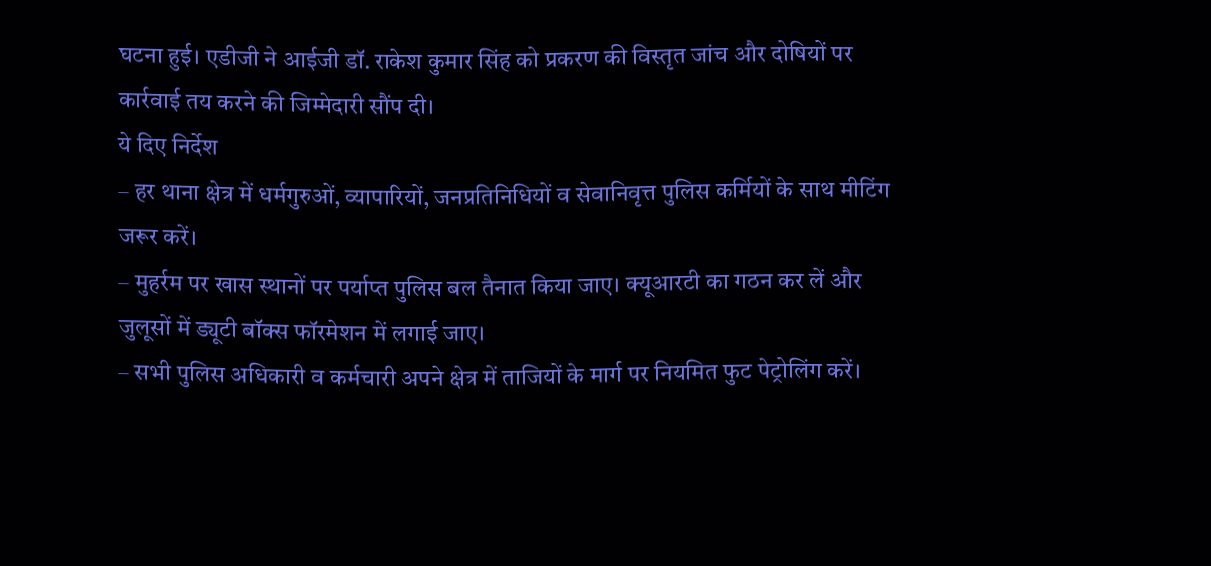घटना हुई। एडीजी ने आईजी डॉ. राकेश कुमार सिंह को प्रकरण की विस्तृत जांच और दोषियों पर कार्रवाई तय करने की जिम्मेदारी सौंप दी।
ये दिए निर्देश
– हर थाना क्षेत्र में धर्मगुरुओं, व्यापारियों, जनप्रतिनिधियों व सेवानिवृत्त पुलिस कर्मियों के साथ मीटिंग जरूर करें।
– मुहर्रम पर खास स्थानों पर पर्याप्त पुलिस बल तैनात किया जाए। क्यूआरटी का गठन कर लें और जुलूसों में ड्यूटी बॉक्स फॉरमेशन में लगाई जाए।
– सभी पुलिस अधिकारी व कर्मचारी अपने क्षेत्र में ताजियों के मार्ग पर नियमित फुट पेट्रोलिंग करें।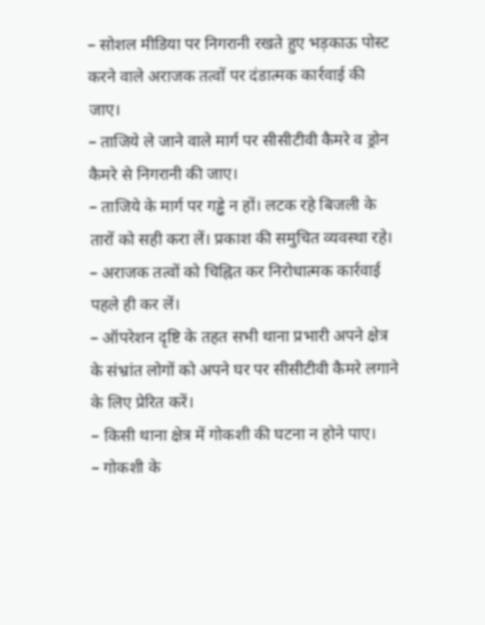– सोशल मीडिया पर निगरानी रखते हुए भड़काऊ पोस्ट करने वाले अराजक तत्वों पर दंडात्मक कार्रवाई की जाए।
– ताजिये ले जाने वाले मार्ग पर सीसीटीवी कैमरे व ड्रोन कैमरे से निगरानी की जाए।
– ताजिये के मार्ग पर गड्ढे न हों। लटक रहे बिजली के तारों को सही करा लें। प्रकाश की समुचित व्यवस्था रहे।
– अराजक तत्वों को चिह्नित कर निरोधात्मक कार्रवाई पहले ही कर लें।
– ऑपरेशन दृष्टि के तहत सभी थाना प्रभारी अपने क्षेत्र के संभ्रांत लोगों को अपने घर पर सीसीटीवी कैमरे लगाने के लिए प्रेरित करें।
– किसी थाना क्षेत्र में गोकशी की घटना न होने पाए।
– गोकशी के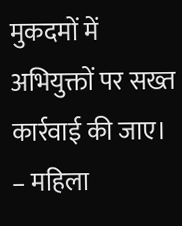मुकदमों में अभियुक्तों पर सख्त कार्रवाई की जाए।
– महिला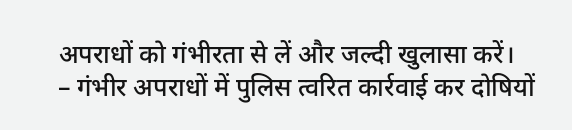अपराधों को गंभीरता से लें और जल्दी खुलासा करें।
– गंभीर अपराधों में पुलिस त्वरित कार्रवाई कर दोषियों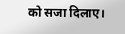को सजा दिलाए।